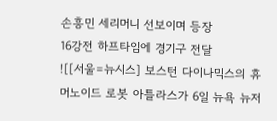손흥민 세리머니 선보이며 등장
16강전 하프타임에 경기구 전달
![[서울=뉴시스] 보스턴 다이나믹스의 휴머노이드 로봇 아틀라스가 6일 뉴욕 뉴저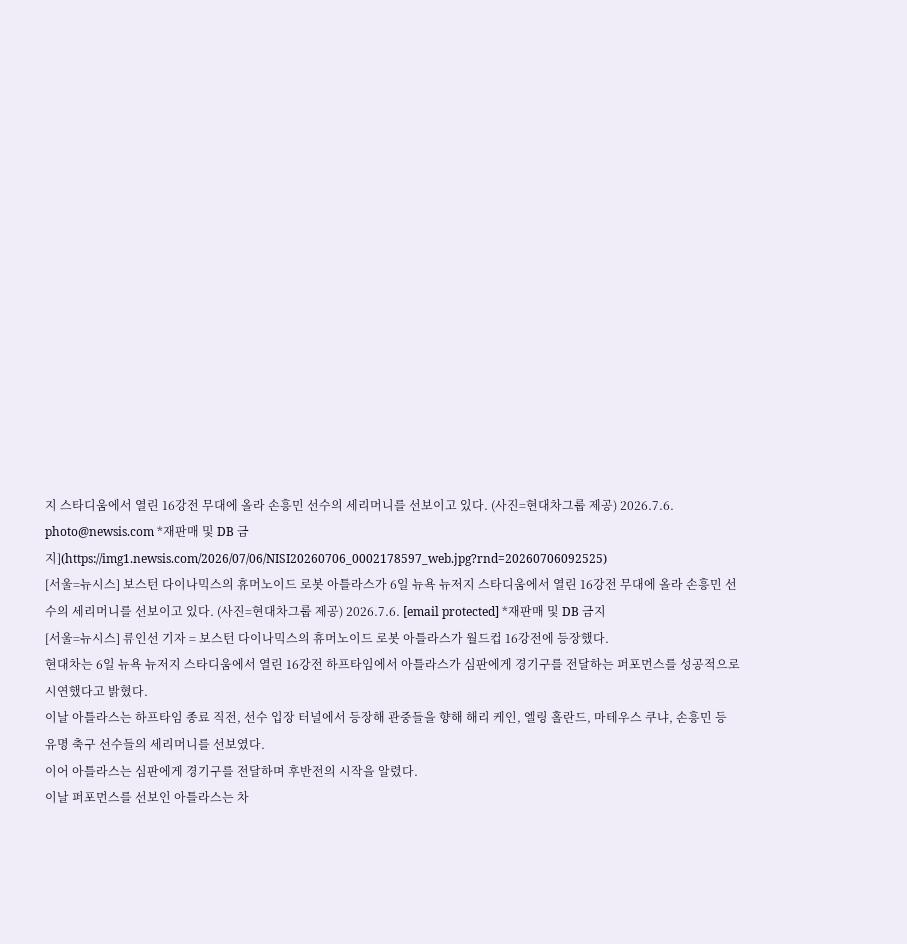지 스타디움에서 열린 16강전 무대에 올라 손흥민 선수의 세리머니를 선보이고 있다. (사진=현대차그룹 제공) 2026.7.6. photo@newsis.com *재판매 및 DB 금지](https://img1.newsis.com/2026/07/06/NISI20260706_0002178597_web.jpg?rnd=20260706092525)
[서울=뉴시스] 보스턴 다이나믹스의 휴머노이드 로봇 아틀라스가 6일 뉴욕 뉴저지 스타디움에서 열린 16강전 무대에 올라 손흥민 선수의 세리머니를 선보이고 있다. (사진=현대차그룹 제공) 2026.7.6. [email protected] *재판매 및 DB 금지
[서울=뉴시스] 류인선 기자 = 보스턴 다이나믹스의 휴머노이드 로봇 아틀라스가 월드컵 16강전에 등장했다.
현대차는 6일 뉴욕 뉴저지 스타디움에서 열린 16강전 하프타임에서 아틀라스가 심판에게 경기구를 전달하는 퍼포먼스를 성공적으로 시연했다고 밝혔다.
이날 아틀라스는 하프타임 종료 직전, 선수 입장 터널에서 등장해 관중들을 향해 해리 케인, 엘링 홀란드, 마테우스 쿠냐, 손흥민 등 유명 축구 선수들의 세리머니를 선보였다.
이어 아틀라스는 심판에게 경기구를 전달하며 후반전의 시작을 알렸다.
이날 퍼포먼스를 선보인 아틀라스는 차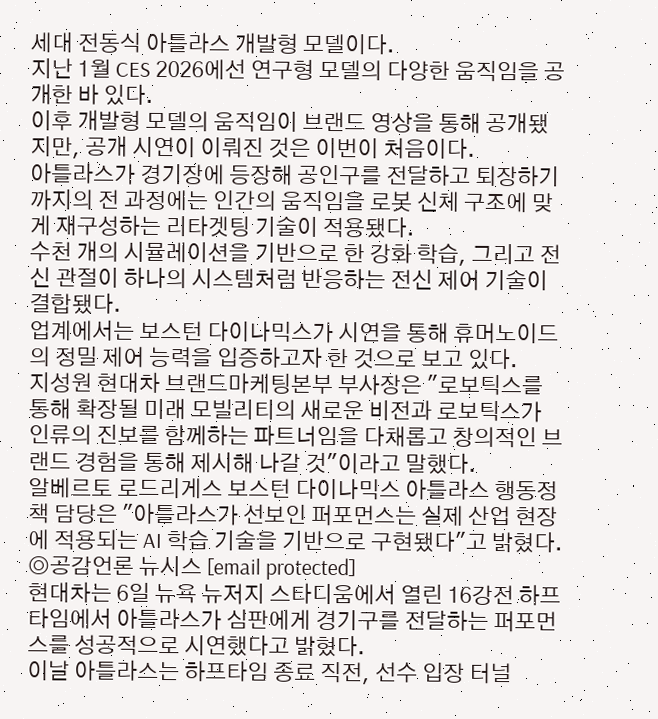세대 전동식 아틀라스 개발형 모델이다.
지난 1월 CES 2026에선 연구형 모델의 다양한 움직임을 공개한 바 있다.
이후 개발형 모델의 움직임이 브랜드 영상을 통해 공개됐지만, 공개 시연이 이뤄진 것은 이번이 처음이다.
아틀라스가 경기장에 등장해 공인구를 전달하고 퇴장하기까지의 전 과정에는 인간의 움직임을 로봇 신체 구조에 맞게 재구성하는 리타겟팅 기술이 적용됐다.
수천 개의 시뮬레이션을 기반으로 한 강화 학습, 그리고 전신 관절이 하나의 시스템처럼 반응하는 전신 제어 기술이 결합됐다.
업계에서는 보스턴 다이나믹스가 시연을 통해 휴머노이드의 정밀 제어 능력을 입증하고자 한 것으로 보고 있다.
지성원 현대차 브랜드마케팅본부 부사장은 "로보틱스를 통해 확장될 미래 모빌리티의 새로운 비전과 로보틱스가 인류의 진보를 함께하는 파트너임을 다채롭고 창의적인 브랜드 경험을 통해 제시해 나갈 것"이라고 말했다.
알베르토 로드리게스 보스턴 다이나믹스 아틀라스 행동정책 담당은 "아틀라스가 선보인 퍼포먼스는 실제 산업 현장에 적용되는 AI 학습 기술을 기반으로 구현됐다"고 밝혔다.
◎공감언론 뉴시스 [email protected]
현대차는 6일 뉴욕 뉴저지 스타디움에서 열린 16강전 하프타임에서 아틀라스가 심판에게 경기구를 전달하는 퍼포먼스를 성공적으로 시연했다고 밝혔다.
이날 아틀라스는 하프타임 종료 직전, 선수 입장 터널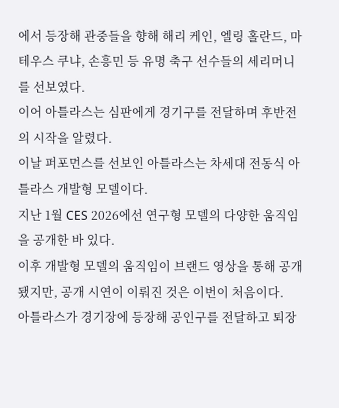에서 등장해 관중들을 향해 해리 케인, 엘링 홀란드, 마테우스 쿠냐, 손흥민 등 유명 축구 선수들의 세리머니를 선보였다.
이어 아틀라스는 심판에게 경기구를 전달하며 후반전의 시작을 알렸다.
이날 퍼포먼스를 선보인 아틀라스는 차세대 전동식 아틀라스 개발형 모델이다.
지난 1월 CES 2026에선 연구형 모델의 다양한 움직임을 공개한 바 있다.
이후 개발형 모델의 움직임이 브랜드 영상을 통해 공개됐지만, 공개 시연이 이뤄진 것은 이번이 처음이다.
아틀라스가 경기장에 등장해 공인구를 전달하고 퇴장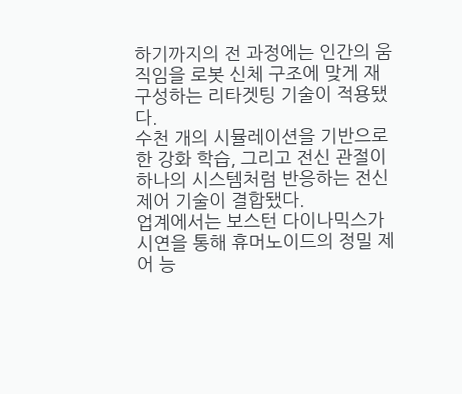하기까지의 전 과정에는 인간의 움직임을 로봇 신체 구조에 맞게 재구성하는 리타겟팅 기술이 적용됐다.
수천 개의 시뮬레이션을 기반으로 한 강화 학습, 그리고 전신 관절이 하나의 시스템처럼 반응하는 전신 제어 기술이 결합됐다.
업계에서는 보스턴 다이나믹스가 시연을 통해 휴머노이드의 정밀 제어 능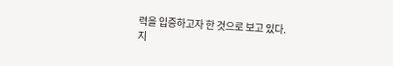력을 입증하고자 한 것으로 보고 있다.
지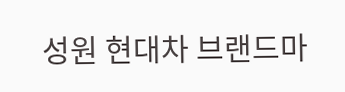성원 현대차 브랜드마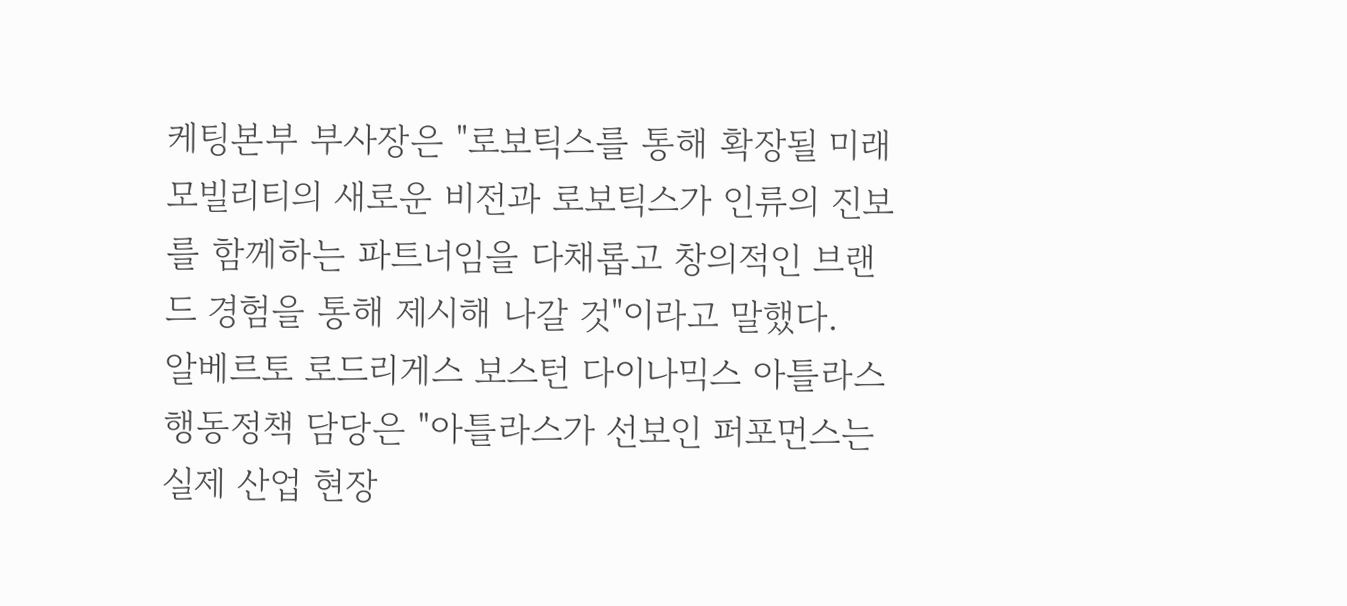케팅본부 부사장은 "로보틱스를 통해 확장될 미래 모빌리티의 새로운 비전과 로보틱스가 인류의 진보를 함께하는 파트너임을 다채롭고 창의적인 브랜드 경험을 통해 제시해 나갈 것"이라고 말했다.
알베르토 로드리게스 보스턴 다이나믹스 아틀라스 행동정책 담당은 "아틀라스가 선보인 퍼포먼스는 실제 산업 현장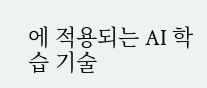에 적용되는 AI 학습 기술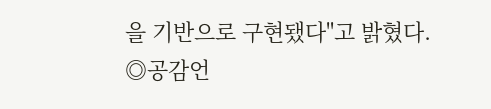을 기반으로 구현됐다"고 밝혔다.
◎공감언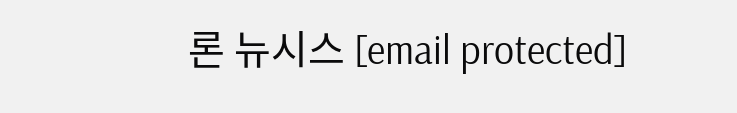론 뉴시스 [email protected]